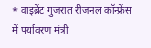* वाइब्रेंट गुजरात रीजनल कॉन्फ्रेंस में पर्यावरण मंत्री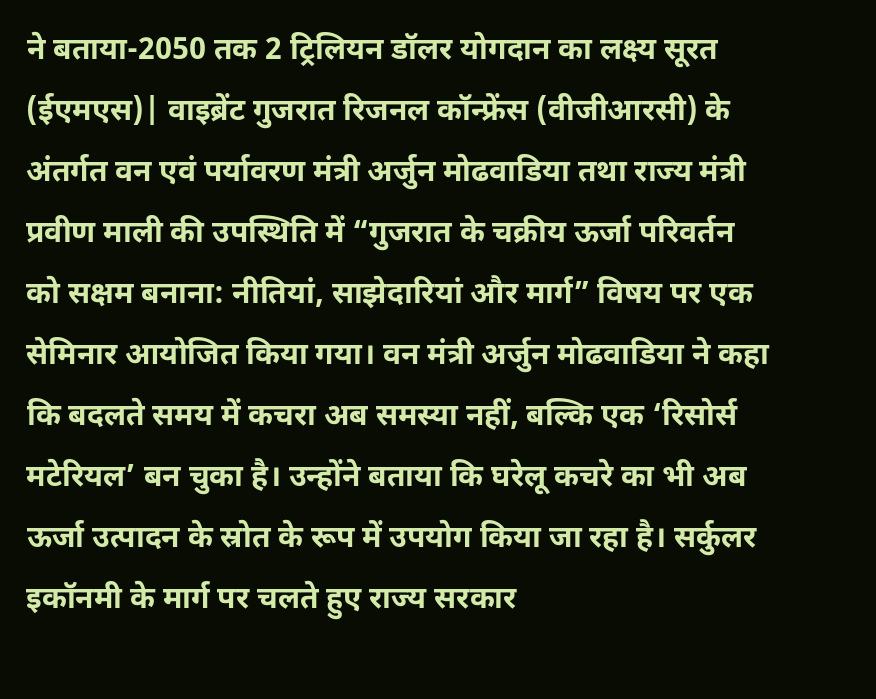ने बताया-2050 तक 2 ट्रिलियन डॉलर योगदान का लक्ष्य सूरत (ईएमएस)| वाइब्रेंट गुजरात रिजनल कॉन्फ्रेंस (वीजीआरसी) के अंतर्गत वन एवं पर्यावरण मंत्री अर्जुन मोढवाडिया तथा राज्य मंत्री प्रवीण माली की उपस्थिति में “गुजरात के चक्रीय ऊर्जा परिवर्तन को सक्षम बनाना: नीतियां, साझेदारियां और मार्ग” विषय पर एक सेमिनार आयोजित किया गया। वन मंत्री अर्जुन मोढवाडिया ने कहा कि बदलते समय में कचरा अब समस्या नहीं, बल्कि एक ‘रिसोर्स मटेरियल’ बन चुका है। उन्होंने बताया कि घरेलू कचरे का भी अब ऊर्जा उत्पादन के स्रोत के रूप में उपयोग किया जा रहा है। सर्कुलर इकॉनमी के मार्ग पर चलते हुए राज्य सरकार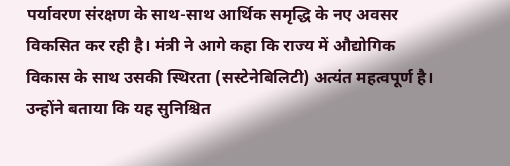पर्यावरण संरक्षण के साथ-साथ आर्थिक समृद्धि के नए अवसर विकसित कर रही है। मंत्री ने आगे कहा कि राज्य में औद्योगिक विकास के साथ उसकी स्थिरता (सस्टेनेबिलिटी) अत्यंत महत्वपूर्ण है। उन्होंने बताया कि यह सुनिश्चित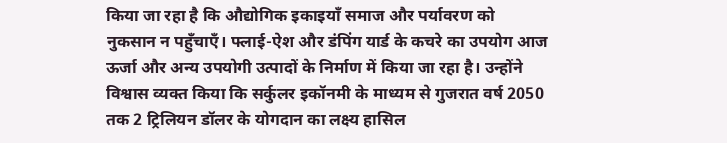किया जा रहा है कि औद्योगिक इकाइयाँ समाज और पर्यावरण को नुकसान न पहुँचाएँ। फ्लाई-ऐश और डंपिंग यार्ड के कचरे का उपयोग आज ऊर्जा और अन्य उपयोगी उत्पादों के निर्माण में किया जा रहा है। उन्होंने विश्वास व्यक्त किया कि सर्कुलर इकॉनमी के माध्यम से गुजरात वर्ष 2050 तक 2 ट्रिलियन डॉलर के योगदान का लक्ष्य हासिल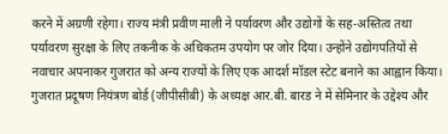करने में अग्रणी रहेगा। राज्य मंत्री प्रवीण माली ने पर्यावरण और उद्योगों के सह-अस्तित्व तथा पर्यावरण सुरक्षा के लिए तकनीक के अधिकतम उपयोग पर जोर दिया। उन्होंने उद्योगपतियों से नवाचार अपनाकर गुजरात को अन्य राज्यों के लिए एक आदर्श मॉडल स्टेट बनाने का आह्वान किया। गुजरात प्रदूषण नियंत्रण बोर्ड (जीपीसीबी) के अध्यक्ष आर.बी. बारड ने में सेमिनार के उद्देश्य और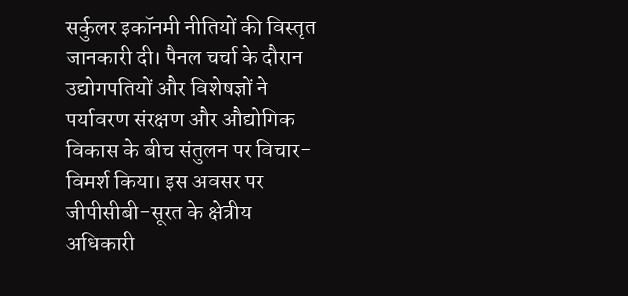सर्कुलर इकॉनमी नीतियों की विस्तृत जानकारी दी। पैनल चर्चा के दौरान उद्योगपतियों और विशेषज्ञों ने पर्यावरण संरक्षण और औद्योगिक विकास के बीच संतुलन पर विचार-विमर्श किया। इस अवसर पर जीपीसीबी-सूरत के क्षेत्रीय अधिकारी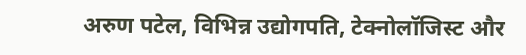अरुण पटेल, विभिन्न उद्योगपति, टेक्नोलॉजिस्ट और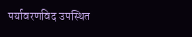पर्यावरणविद उपस्थित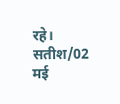रहे। सतीश/02 मई